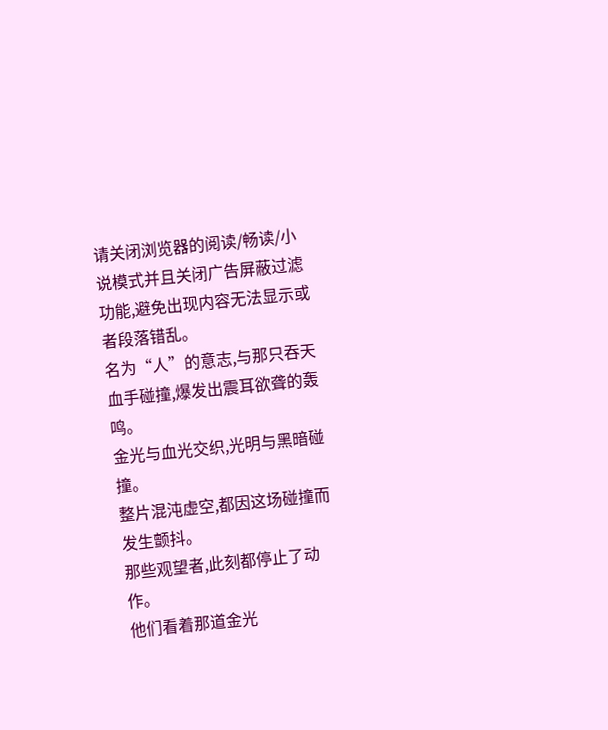请关闭浏览器的阅读/畅读/小说模式并且关闭广告屏蔽过滤功能,避免出现内容无法显示或者段落错乱。
名为“人”的意志,与那只吞天血手碰撞,爆发出震耳欲聋的轰鸣。
金光与血光交织,光明与黑暗碰撞。
整片混沌虚空,都因这场碰撞而发生颤抖。
那些观望者,此刻都停止了动作。
他们看着那道金光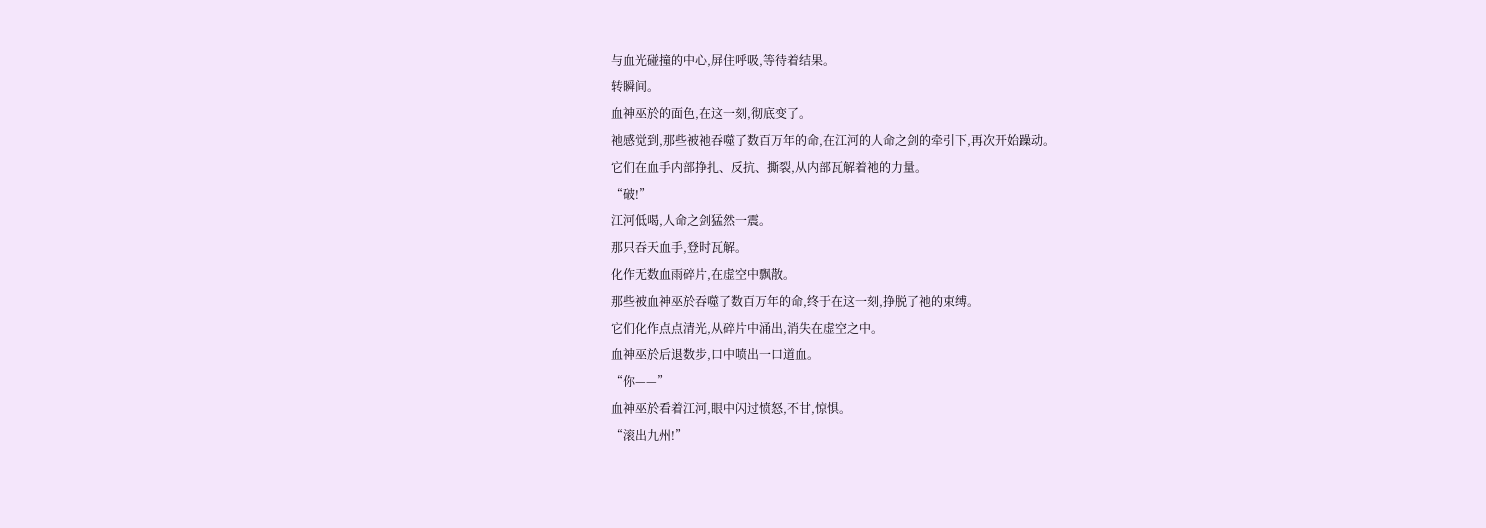与血光碰撞的中心,屏住呼吸,等待着结果。
转瞬间。
血神巫於的面色,在这一刻,彻底变了。
祂感觉到,那些被祂吞噬了数百万年的命,在江河的人命之剑的牵引下,再次开始躁动。
它们在血手内部挣扎、反抗、撕裂,从内部瓦解着祂的力量。
“破!”
江河低喝,人命之剑猛然一震。
那只吞天血手,登时瓦解。
化作无数血雨碎片,在虚空中飘散。
那些被血神巫於吞噬了数百万年的命,终于在这一刻,挣脱了祂的束缚。
它们化作点点清光,从碎片中涌出,消失在虚空之中。
血神巫於后退数步,口中喷出一口道血。
“你——”
血神巫於看着江河,眼中闪过愤怒,不甘,惊惧。
“滚出九州!”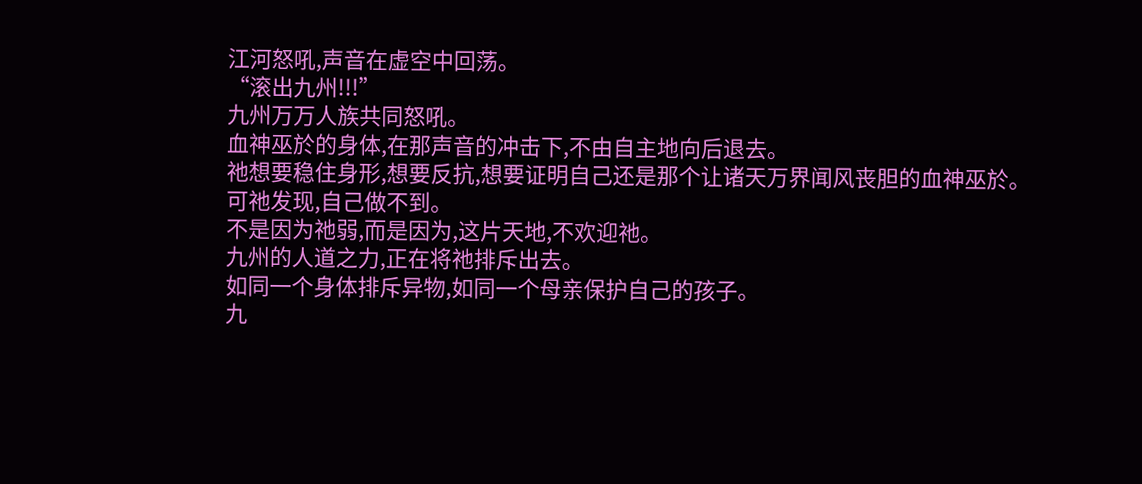江河怒吼,声音在虚空中回荡。
“滚出九州!!!”
九州万万人族共同怒吼。
血神巫於的身体,在那声音的冲击下,不由自主地向后退去。
祂想要稳住身形,想要反抗,想要证明自己还是那个让诸天万界闻风丧胆的血神巫於。
可祂发现,自己做不到。
不是因为祂弱,而是因为,这片天地,不欢迎祂。
九州的人道之力,正在将祂排斥出去。
如同一个身体排斥异物,如同一个母亲保护自己的孩子。
九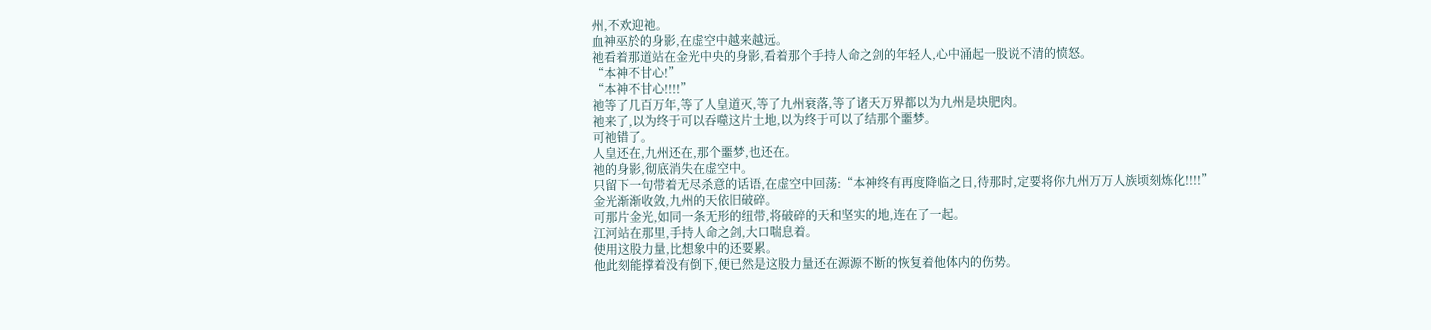州,不欢迎祂。
血神巫於的身影,在虚空中越来越远。
祂看着那道站在金光中央的身影,看着那个手持人命之剑的年轻人,心中涌起一股说不清的愤怒。
“本神不甘心!”
“本神不甘心!!!!”
祂等了几百万年,等了人皇道灭,等了九州衰落,等了诸天万界都以为九州是块肥肉。
祂来了,以为终于可以吞噬这片土地,以为终于可以了结那个噩梦。
可祂错了。
人皇还在,九州还在,那个噩梦,也还在。
祂的身影,彻底消失在虚空中。
只留下一句带着无尽杀意的话语,在虚空中回荡:“本神终有再度降临之日,待那时,定要将你九州万万人族顷刻炼化!!!!”
金光渐渐收敛,九州的天依旧破碎。
可那片金光,如同一条无形的纽带,将破碎的天和坚实的地,连在了一起。
江河站在那里,手持人命之剑,大口喘息着。
使用这股力量,比想象中的还要累。
他此刻能撑着没有倒下,便已然是这股力量还在源源不断的恢复着他体内的伤势。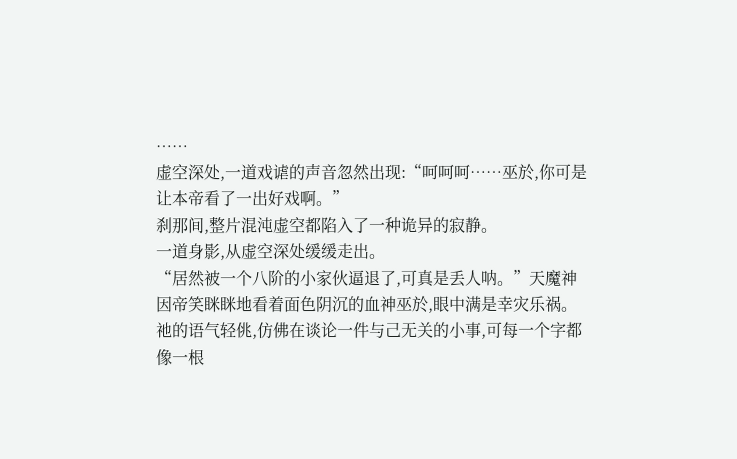……
虚空深处,一道戏谑的声音忽然出现:“呵呵呵……巫於,你可是让本帝看了一出好戏啊。”
刹那间,整片混沌虚空都陷入了一种诡异的寂静。
一道身影,从虚空深处缓缓走出。
“居然被一个八阶的小家伙逼退了,可真是丢人呐。”天魔神因帝笑眯眯地看着面色阴沉的血神巫於,眼中满是幸灾乐祸。
祂的语气轻佻,仿佛在谈论一件与己无关的小事,可每一个字都像一根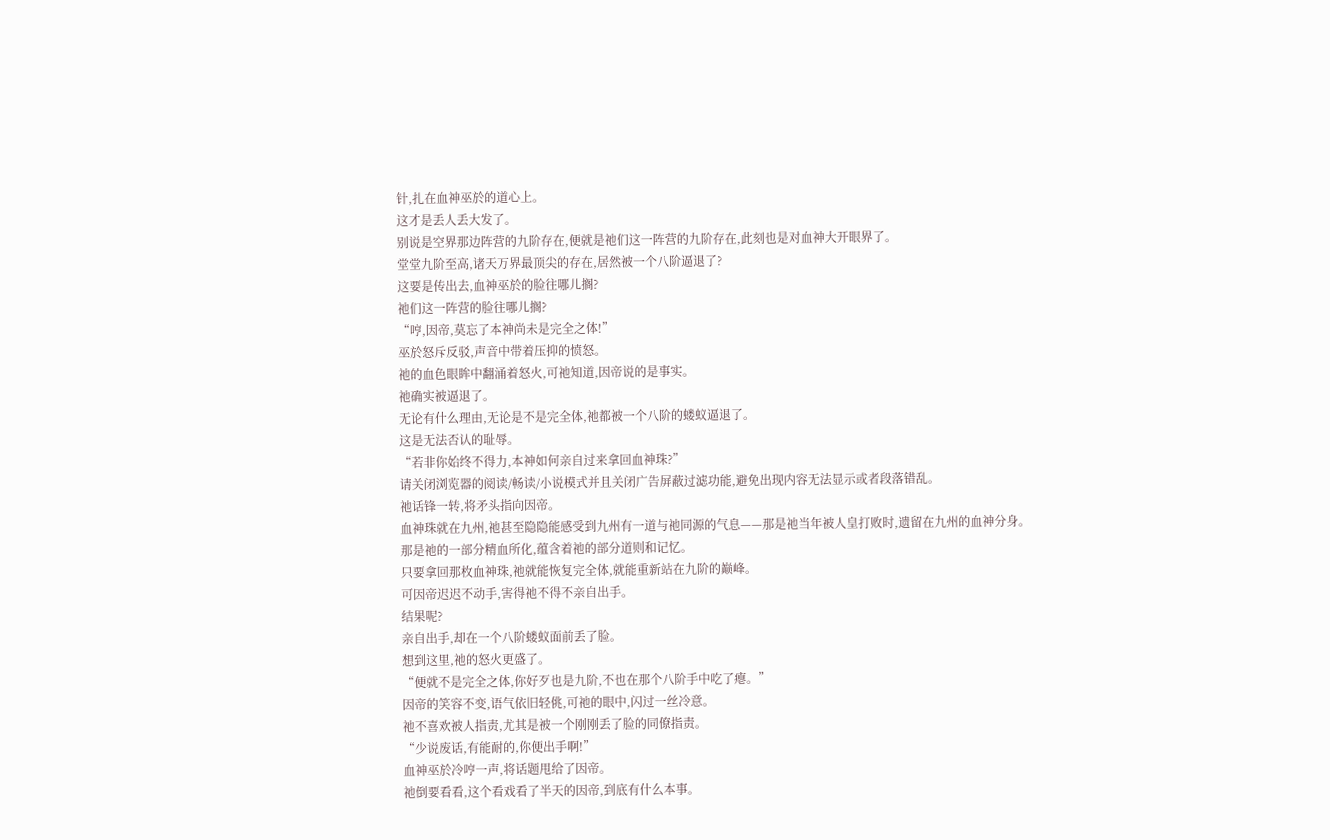针,扎在血神巫於的道心上。
这才是丢人丢大发了。
别说是空界那边阵营的九阶存在,便就是祂们这一阵营的九阶存在,此刻也是对血神大开眼界了。
堂堂九阶至高,诸天万界最顶尖的存在,居然被一个八阶逼退了?
这要是传出去,血神巫於的脸往哪儿搁?
祂们这一阵营的脸往哪儿搁?
“哼,因帝,莫忘了本神尚未是完全之体!”
巫於怒斥反驳,声音中带着压抑的愤怒。
祂的血色眼眸中翻涌着怒火,可祂知道,因帝说的是事实。
祂确实被逼退了。
无论有什么理由,无论是不是完全体,祂都被一个八阶的蝼蚁逼退了。
这是无法否认的耻辱。
“若非你始终不得力,本神如何亲自过来拿回血神珠?”
请关闭浏览器的阅读/畅读/小说模式并且关闭广告屏蔽过滤功能,避免出现内容无法显示或者段落错乱。
祂话锋一转,将矛头指向因帝。
血神珠就在九州,祂甚至隐隐能感受到九州有一道与祂同源的气息——那是祂当年被人皇打败时,遗留在九州的血神分身。
那是祂的一部分精血所化,蕴含着祂的部分道则和记忆。
只要拿回那枚血神珠,祂就能恢复完全体,就能重新站在九阶的巅峰。
可因帝迟迟不动手,害得祂不得不亲自出手。
结果呢?
亲自出手,却在一个八阶蝼蚁面前丢了脸。
想到这里,祂的怒火更盛了。
“便就不是完全之体,你好歹也是九阶,不也在那个八阶手中吃了瘪。”
因帝的笑容不变,语气依旧轻佻,可祂的眼中,闪过一丝冷意。
祂不喜欢被人指责,尤其是被一个刚刚丢了脸的同僚指责。
“少说废话,有能耐的,你便出手啊!”
血神巫於冷哼一声,将话题甩给了因帝。
祂倒要看看,这个看戏看了半天的因帝,到底有什么本事。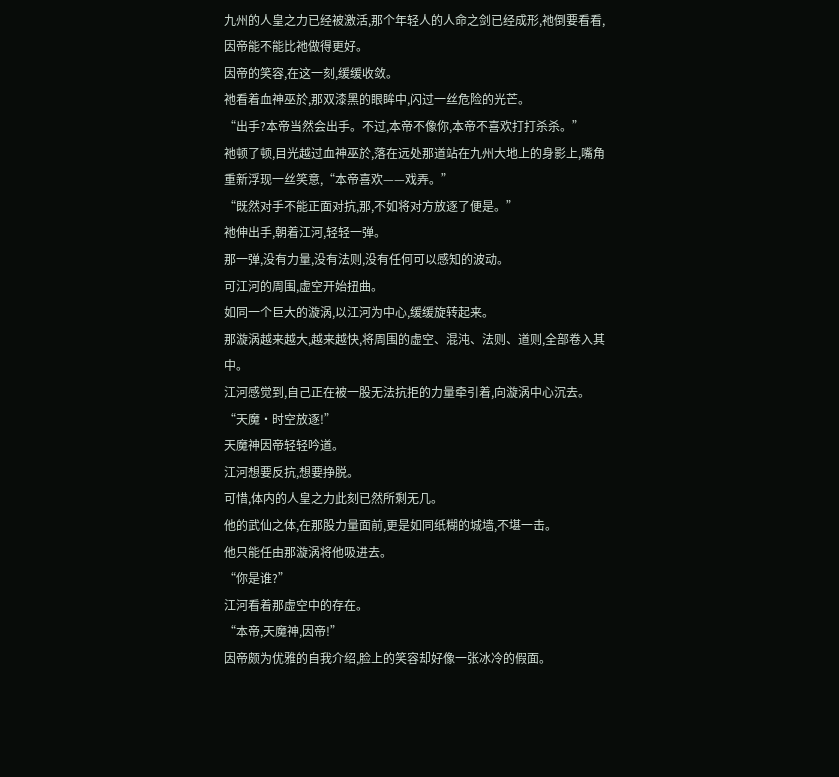九州的人皇之力已经被激活,那个年轻人的人命之剑已经成形,祂倒要看看,因帝能不能比祂做得更好。
因帝的笑容,在这一刻,缓缓收敛。
祂看着血神巫於,那双漆黑的眼眸中,闪过一丝危险的光芒。
“出手?本帝当然会出手。不过,本帝不像你,本帝不喜欢打打杀杀。”
祂顿了顿,目光越过血神巫於,落在远处那道站在九州大地上的身影上,嘴角重新浮现一丝笑意,“本帝喜欢——戏弄。”
“既然对手不能正面对抗,那,不如将对方放逐了便是。”
祂伸出手,朝着江河,轻轻一弹。
那一弹,没有力量,没有法则,没有任何可以感知的波动。
可江河的周围,虚空开始扭曲。
如同一个巨大的漩涡,以江河为中心,缓缓旋转起来。
那漩涡越来越大,越来越快,将周围的虚空、混沌、法则、道则,全部卷入其中。
江河感觉到,自己正在被一股无法抗拒的力量牵引着,向漩涡中心沉去。
“天魔·时空放逐!”
天魔神因帝轻轻吟道。
江河想要反抗,想要挣脱。
可惜,体内的人皇之力此刻已然所剩无几。
他的武仙之体,在那股力量面前,更是如同纸糊的城墙,不堪一击。
他只能任由那漩涡将他吸进去。
“你是谁?”
江河看着那虚空中的存在。
“本帝,天魔神,因帝!”
因帝颇为优雅的自我介绍,脸上的笑容却好像一张冰冷的假面。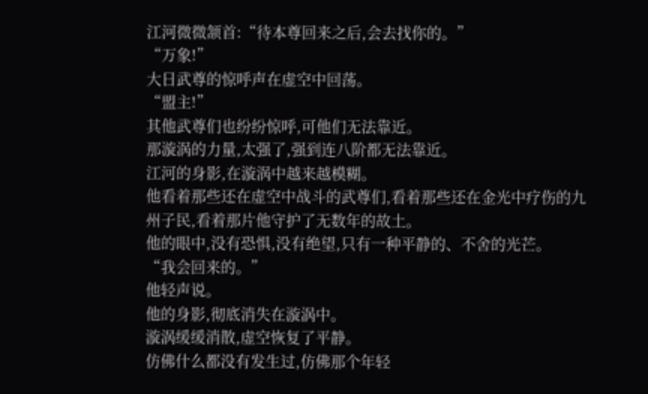江河微微颔首:“待本尊回来之后,会去找你的。”
“万象!”
大日武尊的惊呼声在虚空中回荡。
“盟主!”
其他武尊们也纷纷惊呼,可他们无法靠近。
那漩涡的力量,太强了,强到连八阶都无法靠近。
江河的身影,在漩涡中越来越模糊。
他看着那些还在虚空中战斗的武尊们,看着那些还在金光中疗伤的九州子民,看着那片他守护了无数年的故土。
他的眼中,没有恐惧,没有绝望,只有一种平静的、不舍的光芒。
“我会回来的。”
他轻声说。
他的身影,彻底消失在漩涡中。
漩涡缓缓消散,虚空恢复了平静。
仿佛什么都没有发生过,仿佛那个年轻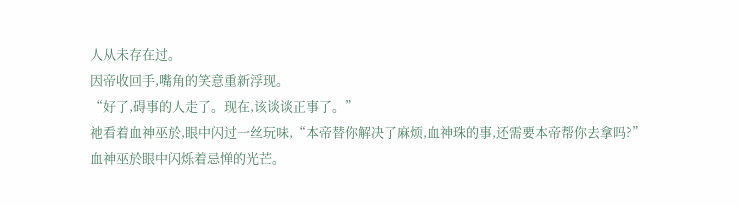人从未存在过。
因帝收回手,嘴角的笑意重新浮现。
“好了,碍事的人走了。现在,该谈谈正事了。”
祂看着血神巫於,眼中闪过一丝玩味,“本帝替你解决了麻烦,血神珠的事,还需要本帝帮你去拿吗?”
血神巫於眼中闪烁着忌惮的光芒。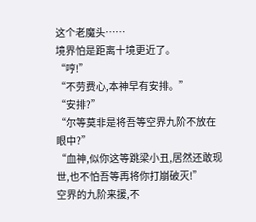这个老魔头……
境界怕是距离十境更近了。
“哼!”
“不劳费心,本神早有安排。”
“安排?”
“尔等莫非是将吾等空界九阶不放在眼中?”
“血神,似你这等跳梁小丑,居然还敢现世,也不怕吾等再将你打崩破灭!”
空界的九阶来援,不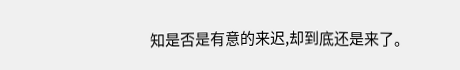知是否是有意的来迟,却到底还是来了。